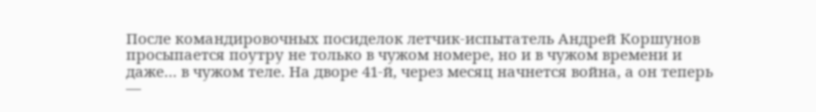После командировочных посиделок летчик-испытатель Андрей Коршунов просыпается поутру не только в чужом номере, но и в чужом времени и даже… в чужом теле. На дворе 41-й, через месяц начнется война, а он теперь —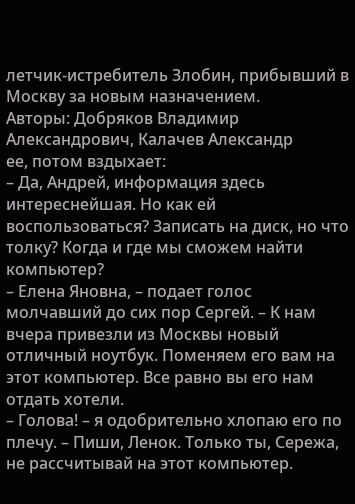летчик-истребитель Злобин, прибывший в Москву за новым назначением.
Авторы: Добряков Владимир Александрович, Калачев Александр
ее, потом вздыхает:
– Да, Андрей, информация здесь интереснейшая. Но как ей воспользоваться? Записать на диск, но что толку? Когда и где мы сможем найти компьютер?
– Елена Яновна, – подает голос молчавший до сих пор Сергей. – К нам вчера привезли из Москвы новый отличный ноутбук. Поменяем его вам на этот компьютер. Все равно вы его нам отдать хотели.
– Голова! – я одобрительно хлопаю его по плечу. – Пиши, Ленок. Только ты, Сережа, не рассчитывай на этот компьютер.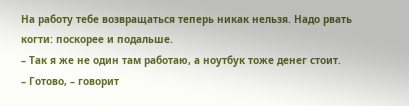На работу тебе возвращаться теперь никак нельзя. Надо рвать когти: поскорее и подальше.
– Так я же не один там работаю, а ноутбук тоже денег стоит.
– Готово, – говорит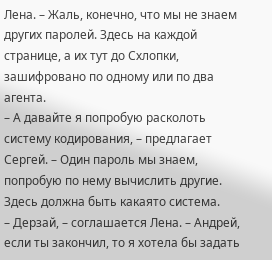Лена. – Жаль, конечно, что мы не знаем других паролей. Здесь на каждой странице, а их тут до Схлопки, зашифровано по одному или по два агента.
– А давайте я попробую расколоть систему кодирования, – предлагает Сергей. – Один пароль мы знаем, попробую по нему вычислить другие. Здесь должна быть какаято система.
– Дерзай, – соглашается Лена. – Андрей, если ты закончил, то я хотела бы задать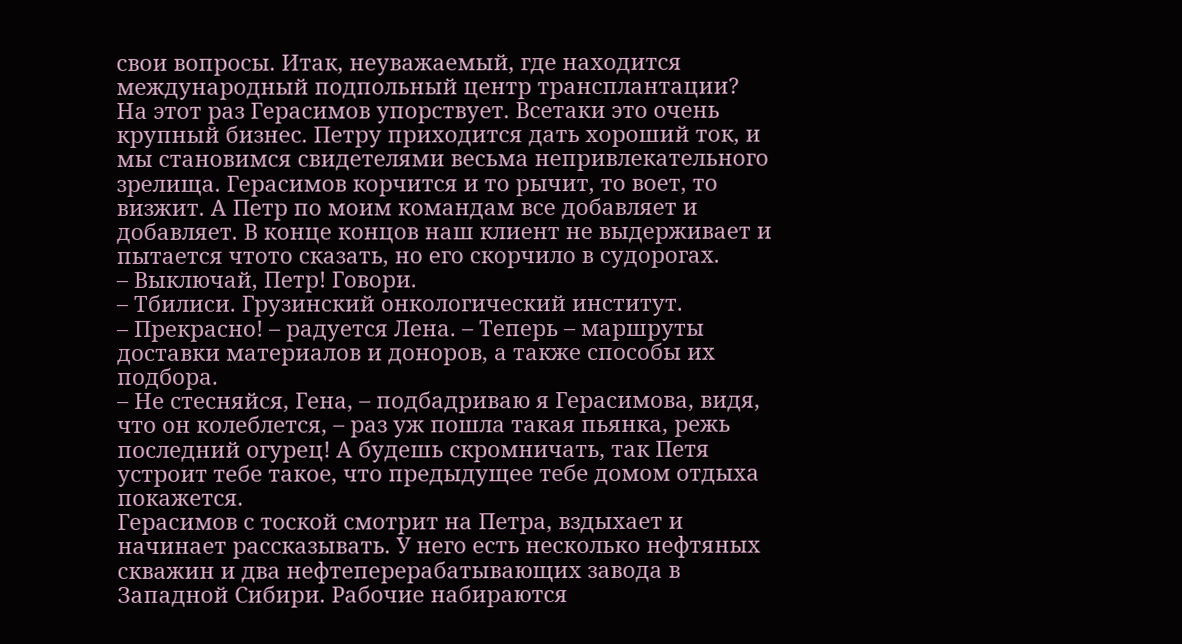свои вопросы. Итак, неуважаемый, где находится международный подпольный центр трансплантации?
На этот раз Герасимов упорствует. Всетаки это очень крупный бизнес. Петру приходится дать хороший ток, и мы становимся свидетелями весьма непривлекательного зрелища. Герасимов корчится и то рычит, то воет, то визжит. А Петр по моим командам все добавляет и добавляет. В конце концов наш клиент не выдерживает и пытается чтото сказать, но его скорчило в судорогах.
– Выключай, Петр! Говори.
– Тбилиси. Грузинский онкологический институт.
– Прекрасно! – радуется Лена. – Теперь – маршруты доставки материалов и доноров, а также способы их подбора.
– Не стесняйся, Гена, – подбадриваю я Герасимова, видя, что он колеблется, – раз уж пошла такая пьянка, режь последний огурец! А будешь скромничать, так Петя устроит тебе такое, что предыдущее тебе домом отдыха покажется.
Герасимов с тоской смотрит на Петра, вздыхает и начинает рассказывать. У него есть несколько нефтяных скважин и два нефтеперерабатывающих завода в Западной Сибири. Рабочие набираются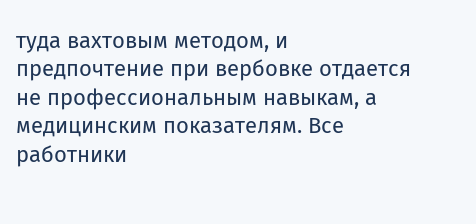туда вахтовым методом, и предпочтение при вербовке отдается не профессиональным навыкам, а медицинским показателям. Все работники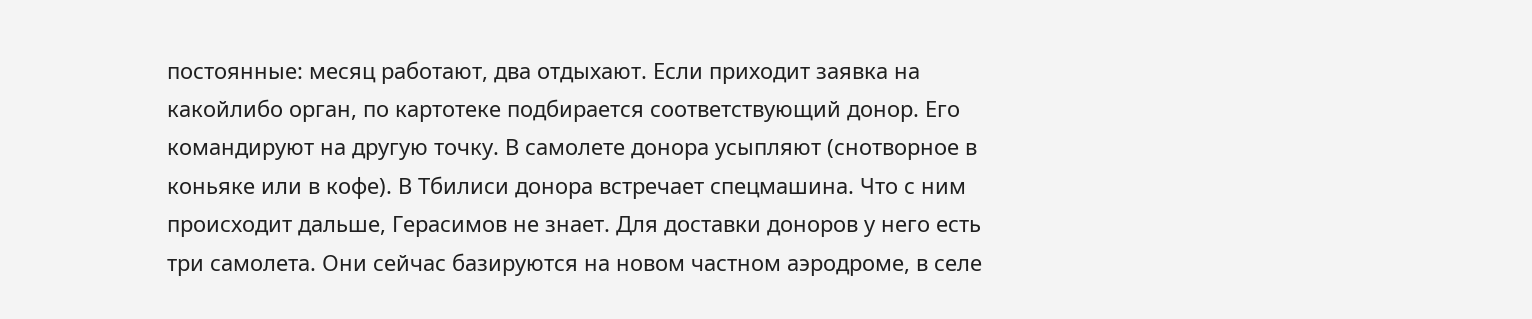постоянные: месяц работают, два отдыхают. Если приходит заявка на какойлибо орган, по картотеке подбирается соответствующий донор. Его командируют на другую точку. В самолете донора усыпляют (снотворное в коньяке или в кофе). В Тбилиси донора встречает спецмашина. Что с ним происходит дальше, Герасимов не знает. Для доставки доноров у него есть три самолета. Они сейчас базируются на новом частном аэродроме, в селе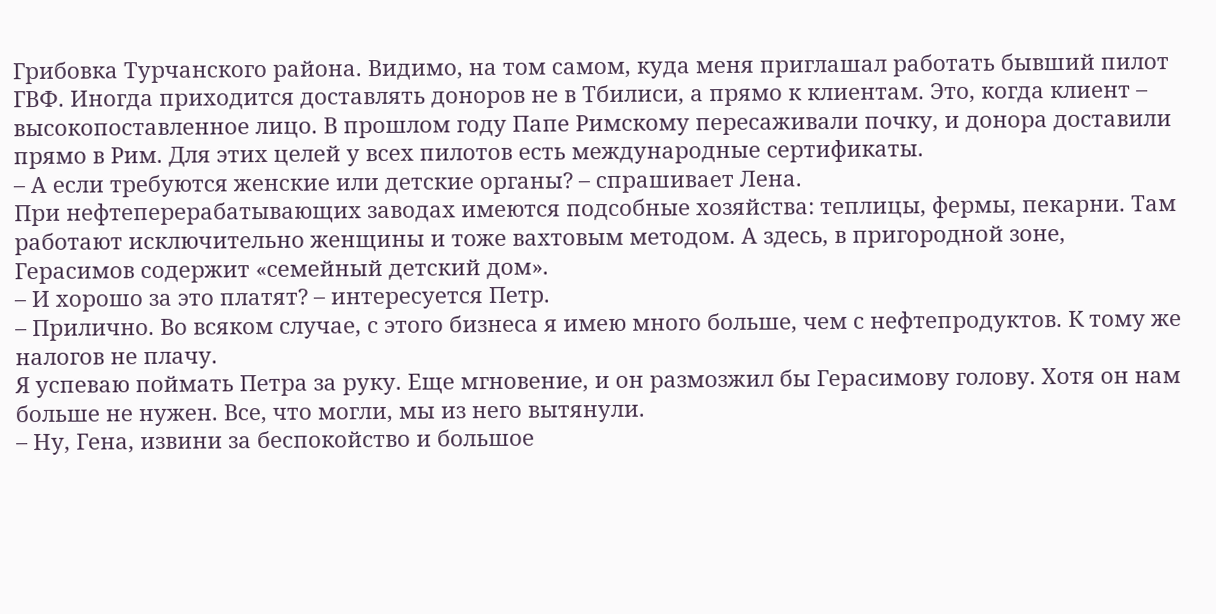Грибовка Турчанского района. Видимо, на том самом, куда меня приглашал работать бывший пилот ГВФ. Иногда приходится доставлять доноров не в Тбилиси, а прямо к клиентам. Это, когда клиент – высокопоставленное лицо. В прошлом году Папе Римскому пересаживали почку, и донора доставили прямо в Рим. Для этих целей у всех пилотов есть международные сертификаты.
– А если требуются женские или детские органы? – спрашивает Лена.
При нефтеперерабатывающих заводах имеются подсобные хозяйства: теплицы, фермы, пекарни. Там работают исключительно женщины и тоже вахтовым методом. А здесь, в пригородной зоне, Герасимов содержит «семейный детский дом».
– И хорошо за это платят? – интересуется Петр.
– Прилично. Во всяком случае, с этого бизнеса я имею много больше, чем с нефтепродуктов. К тому же налогов не плачу.
Я успеваю поймать Петра за руку. Еще мгновение, и он размозжил бы Герасимову голову. Хотя он нам больше не нужен. Все, что могли, мы из него вытянули.
– Ну, Гена, извини за беспокойство и большое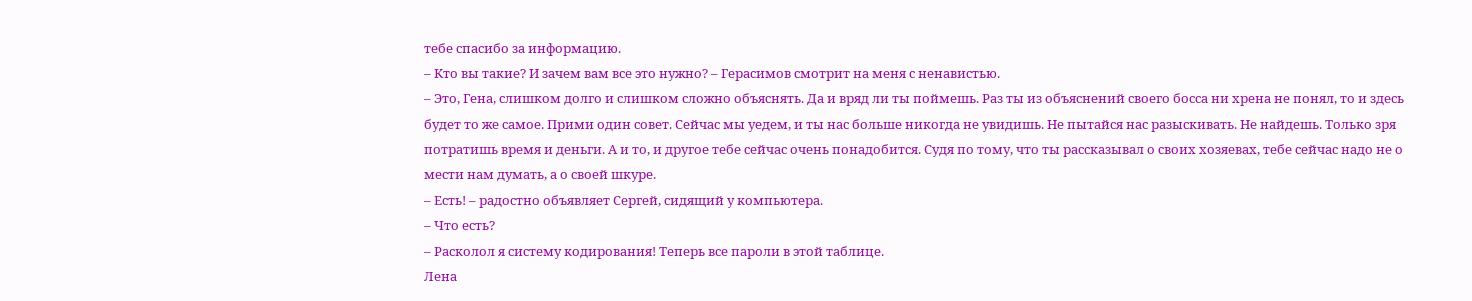тебе спасибо за информацию.
– Кто вы такие? И зачем вам все это нужно? – Герасимов смотрит на меня с ненавистью.
– Это, Гена, слишком долго и слишком сложно объяснять. Да и вряд ли ты поймешь. Раз ты из объяснений своего босса ни хрена не понял, то и здесь будет то же самое. Прими один совет. Сейчас мы уедем, и ты нас больше никогда не увидишь. Не пытайся нас разыскивать. Не найдешь. Только зря потратишь время и деньги. А и то, и другое тебе сейчас очень понадобится. Судя по тому, что ты рассказывал о своих хозяевах, тебе сейчас надо не о мести нам думать, а о своей шкуре.
– Есть! – радостно объявляет Сергей, сидящий у компьютера.
– Что есть?
– Расколол я систему кодирования! Теперь все пароли в этой таблице.
Лена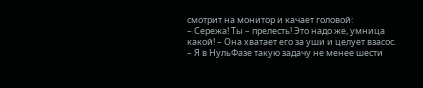смотрит на монитор и качает головой:
– Сережа! Ты – прелесть! Это надо же, умница какой! – Она хватает его за уши и целует взасос. – Я в НульФазе такую задачу не менее шести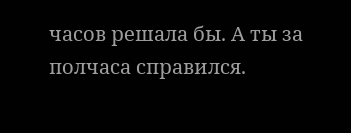часов решала бы. А ты за полчаса справился.